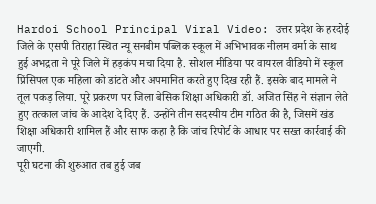Hardoi School Principal Viral Video: उत्तर प्रदेश के हरदोई जिले के एसपी तिराहा स्थित न्यू सनबीम पब्लिक स्कूल में अभिभावक नीलम वर्मा के साथ हुई अभद्रता ने पूरे जिले में हड़कंप मचा दिया है. सोशल मीडिया पर वायरल वीडियो में स्कूल प्रिंसिपल एक महिला को डांटते और अपमानित करते हुए दिख रही हैं. इसके बाद मामले ने तूल पकड़ लिया. पूरे प्रकरण पर जिला बेसिक शिक्षा अधिकारी डॉ. अजित सिंह ने संज्ञान लेते हुए तत्काल जांच के आदेश दे दिए हैं. उन्होंने तीन सदस्यीय टीम गठित की है, जिसमें खंड शिक्षा अधिकारी शामिल हैं और साफ कहा है कि जांच रिपोर्ट के आधार पर सख्त कार्रवाई की जाएगी.
पूरी घटना की शुरुआत तब हुई जब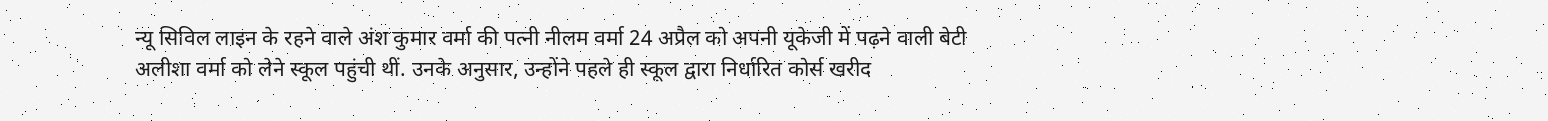न्यू सिविल लाइन के रहने वाले अंश कुमार वर्मा की पत्नी नीलम वर्मा 24 अप्रैल को अपनी यूकेजी में पढ़ने वाली बेटी अलीशा वर्मा को लेने स्कूल पहुंची थीं. उनके अनुसार, उन्होंने पहले ही स्कूल द्वारा निर्धारित कोर्स खरीद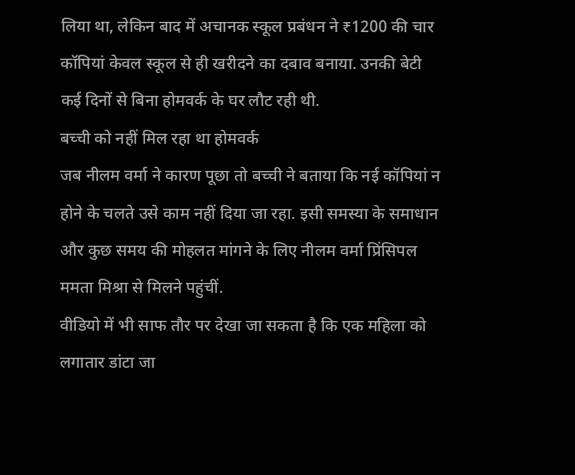लिया था, लेकिन बाद में अचानक स्कूल प्रबंधन ने ₹1200 की चार कॉपियां केवल स्कूल से ही खरीदने का दबाव बनाया. उनकी बेटी कई दिनों से बिना होमवर्क के घर लौट रही थी.
बच्ची को नहीं मिल रहा था होमवर्क
जब नीलम वर्मा ने कारण पूछा तो बच्ची ने बताया कि नई कॉपियां न होने के चलते उसे काम नहीं दिया जा रहा. इसी समस्या के समाधान और कुछ समय की मोहलत मांगने के लिए नीलम वर्मा प्रिंसिपल ममता मिश्रा से मिलने पहुंचीं.
वीडियो में भी साफ तौर पर देखा जा सकता है कि एक महिला को लगातार डांटा जा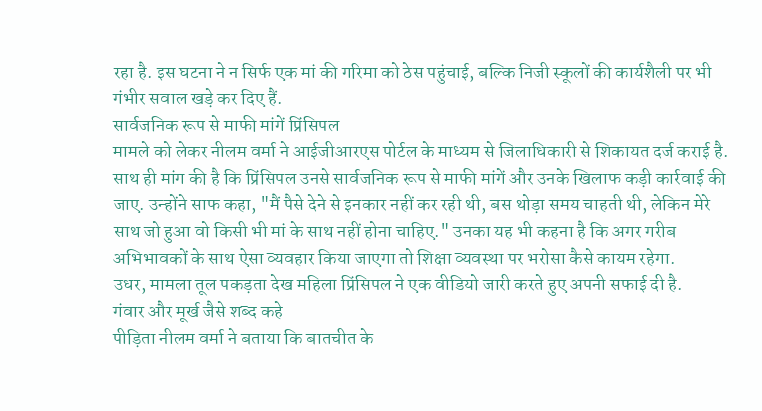रहा है. इस घटना ने न सिर्फ एक मां की गरिमा को ठेस पहुंचाई, बल्कि निजी स्कूलों की कार्यशैली पर भी गंभीर सवाल खड़े कर दिए हैं.
सार्वजनिक रूप से माफी मांगें प्रिंसिपल
मामले को लेकर नीलम वर्मा ने आईजीआरएस पोर्टल के माध्यम से जिलाधिकारी से शिकायत दर्ज कराई है. साथ ही मांग की है कि प्रिंसिपल उनसे सार्वजनिक रूप से माफी मांगें और उनके खिलाफ कड़ी कार्रवाई की जाए. उन्होंने साफ कहा, "मैं पैसे देने से इनकार नहीं कर रही थी, बस थोड़ा समय चाहती थी, लेकिन मेरे साथ जो हुआ वो किसी भी मां के साथ नहीं होना चाहिए." उनका यह भी कहना है कि अगर गरीब अभिभावकों के साथ ऐसा व्यवहार किया जाएगा तो शिक्षा व्यवस्था पर भरोसा कैसे कायम रहेगा.
उधर, मामला तूल पकड़ता देख महिला प्रिंसिपल ने एक वीडियो जारी करते हुए अपनी सफाई दी है.
गंवार और मूर्ख जैसे शब्द कहे
पीड़िता नीलम वर्मा ने बताया कि बातचीत के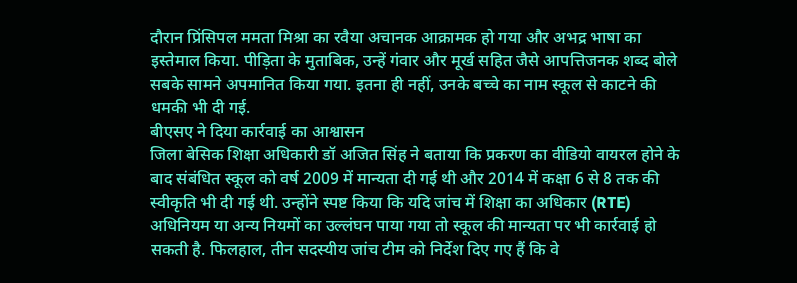दौरान प्रिंसिपल ममता मिश्रा का रवैया अचानक आक्रामक हो गया और अभद्र भाषा का इस्तेमाल किया. पीड़िता के मुताबिक, उन्हें गंवार और मूर्ख सहित जैसे आपत्तिजनक शब्द बोले सबके सामने अपमानित किया गया. इतना ही नहीं, उनके बच्चे का नाम स्कूल से काटने की धमकी भी दी गई.
बीएसए ने दिया कार्रवाई का आश्वासन
जिला बेसिक शिक्षा अधिकारी डॉ अजित सिंह ने बताया कि प्रकरण का वीडियो वायरल होने के बाद संबंधित स्कूल को वर्ष 2009 में मान्यता दी गई थी और 2014 में कक्षा 6 से 8 तक की स्वीकृति भी दी गई थी. उन्होंने स्पष्ट किया कि यदि जांच में शिक्षा का अधिकार (RTE) अधिनियम या अन्य नियमों का उल्लंघन पाया गया तो स्कूल की मान्यता पर भी कार्रवाई हो सकती है. फिलहाल, तीन सदस्यीय जांच टीम को निर्देश दिए गए हैं कि वे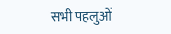सभी पहलुओं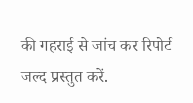की गहराई से जांच कर रिपोर्ट जल्द प्रस्तुत करें.